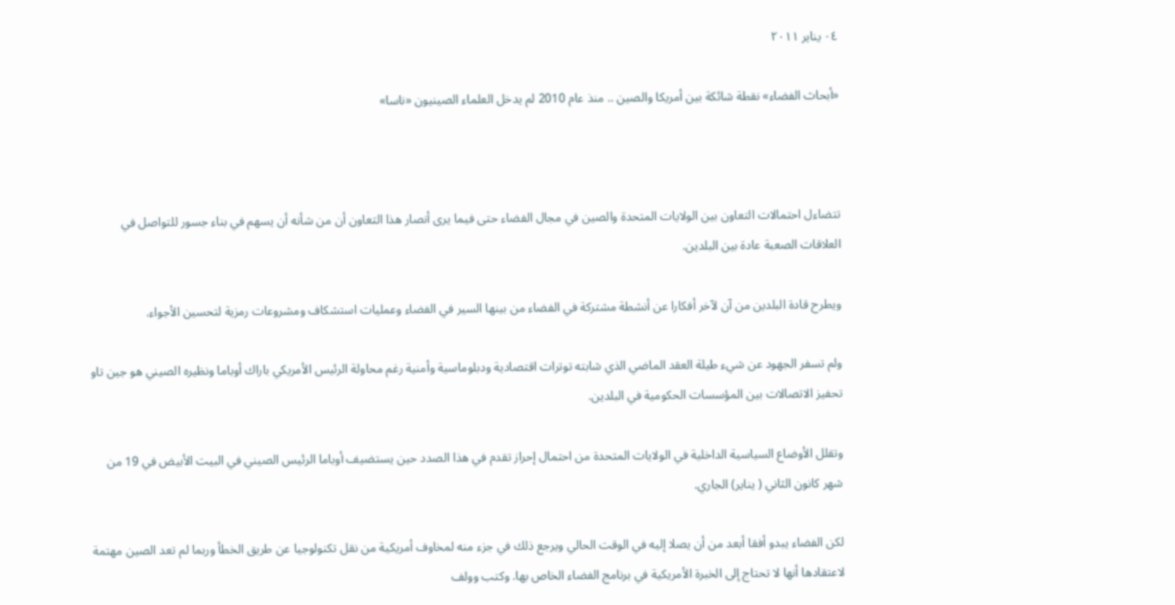٠٤ يناير ٢٠١١

«أبحاث الفضاء» نقطة شائكة بين أمريكا والصين .. منذ عام 2010 لم يدخل العلماء الصينيون «ناسا»



تتضاءل احتمالات التعاون بين الولايات المتحدة والصين في مجال الفضاء حتى فيما يرى أنصار هذا التعاون أن من شأنه أن يسهم في بناء جسور للتواصل في العلاقات الصعبة عادة بين البلدين.

ويطرح قادة البلدين من آن لآخر أفكارا عن أنشطة مشتركة في الفضاء من بينها السير في الفضاء وعمليات استشكاف ومشروعات رمزية لتحسين الأجواء.

ولم تسفر الجهود عن شيء طيلة العقد الماضي الذي شابته توترات اقتصادية ودبلوماسية وأمنية رغم محاولة الرئيس الأمريكي باراك أوباما ونظيره الصيني هو جين تاو تحفيز الاتصالات بين المؤسسات الحكومية في البلدين.

وتقلل الأوضاع السياسية الداخلية في الولايات المتحدة من احتمال إحراز تقدم في هذا الصدد حين يستضيف أوباما الرئيس الصيني في البيت الأبيض في 19 من شهر كانون الثاني ( يناير) الجاري.

لكن الفضاء يبدو أفقا أبعد من أن يصلا إليه في الوقت الحالي ويرجع ذلك في جزء منه لمخاوف أمريكية من نقل تكنولوجيا عن طريق الخطأ وربما لم تعد الصين مهتمة لاعتقادها أنها لا تحتاج إلى الخبرة الأمريكية في برنامج الفضاء الخاص بها. وكتب وولف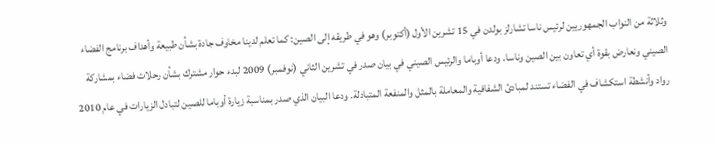وثلاثة من النواب الجمهوريين لرئيس ناسا تشارلز بولدن في 15 تشرين الأول (أكتوبر) وهو في طريقه إلى الصين: كما تعلم لدينا مخاوف جادة بشأن طبيعة وأهداف برنامج الفضاء الصيني ونعارض بقوة أي تعاون بين الصين وناسا. ودعا أوباما والرئيس الصيني في بيان صدر في تشرين الثاني (نوفمبر) 2009 لبدء حوار مشترك بشأن رحلات فضاء بمشاركة رواد وأنشطة استكشاف في الفضاء تستند لمبادئ الشفافية والمعاملة بالمثل والمنفعة المتبادلة. ودعا البيان الذي صدر بمناسبة زيارة أوباما للصين لتبادل الزيارات في عام 2010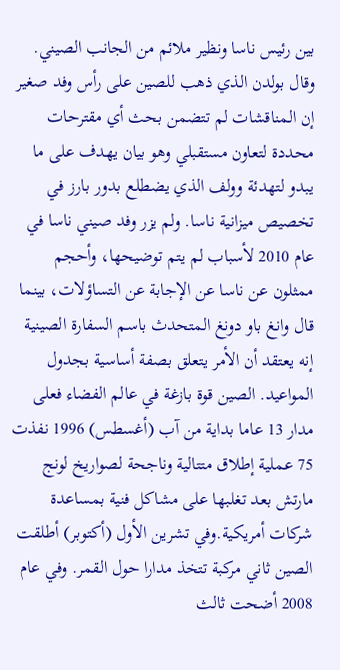بين رئيس ناسا ونظير ملائم من الجانب الصيني. وقال بولدن الذي ذهب للصين على رأس وفد صغير إن المناقشات لم تتضمن بحث أي مقترحات محددة لتعاون مستقبلي وهو بيان يهدف على ما يبدو لتهدئة وولف الذي يضطلع بدور بارز في تخصيص ميزانية ناسا. ولم يزر وفد صيني ناسا في عام 2010 لأسباب لم يتم توضيحها، وأحجم ممثلون عن ناسا عن الإجابة عن التساؤلات، بينما قال وانغ باو دونغ المتحدث باسم السفارة الصينية إنه يعتقد أن الأمر يتعلق بصفة أساسية بجدول المواعيد. الصين قوة بازغة في عالم الفضاء فعلى مدار 13 عاما بداية من آب (أغسطس) 1996 نفذت 75 عملية إطلاق متتالية وناجحة لصواريخ لونج مارتش بعد تغلبها على مشاكل فنية بمساعدة شركات أمريكية.وفي تشرين الأول (أكتوبر) أطلقت الصين ثاني مركبة تتخذ مدارا حول القمر. وفي عام 2008 أضحت ثالث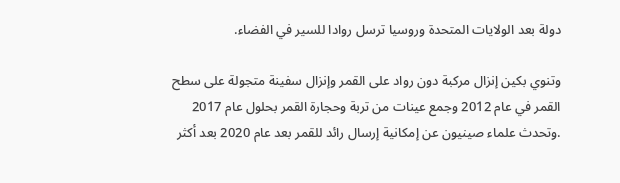دولة بعد الولايات المتحدة وروسيا ترسل روادا للسير في الفضاء.

وتنوي بكين إنزال مركبة دون رواد على القمر وإنزال سفينة متجولة على سطح القمر في عام 2012 وجمع عينات من تربة وحجارة القمر بحلول عام 2017 .وتحدث علماء صينيون عن إمكانية إرسال رائد للقمر بعد عام 2020 بعد أكثر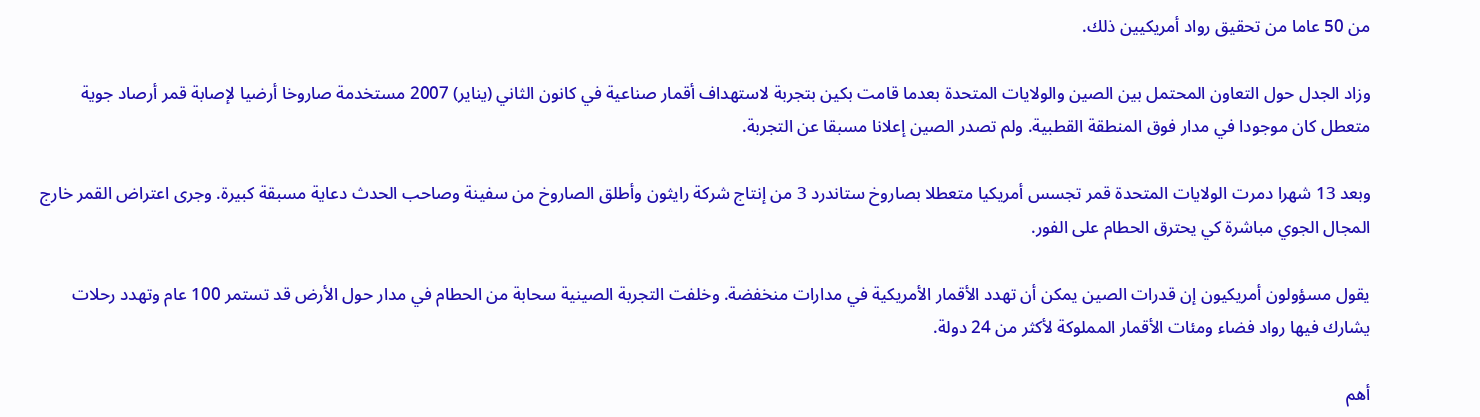من 50 عاما من تحقيق رواد أمريكيين ذلك.

وزاد الجدل حول التعاون المحتمل بين الصين والولايات المتحدة بعدما قامت بكين بتجربة لاستهداف أقمار صناعية في كانون الثاني (يناير) 2007 مستخدمة صاروخا أرضيا لإصابة قمر أرصاد جوية متعطل كان موجودا في مدار فوق المنطقة القطبية. ولم تصدر الصين إعلانا مسبقا عن التجربة.

وبعد 13 شهرا دمرت الولايات المتحدة قمر تجسس أمريكيا متعطلا بصاروخ ستاندرد 3 من إنتاج شركة رايثون وأطلق الصاروخ من سفينة وصاحب الحدث دعاية مسبقة كبيرة. وجرى اعتراض القمر خارج المجال الجوي مباشرة كي يحترق الحطام على الفور.

يقول مسؤولون أمريكيون إن قدرات الصين يمكن أن تهدد الأقمار الأمريكية في مدارات منخفضة. وخلفت التجربة الصينية سحابة من الحطام في مدار حول الأرض قد تستمر 100 عام وتهدد رحلات يشارك فيها رواد فضاء ومئات الأقمار المملوكة لأكثر من 24 دولة.

أهم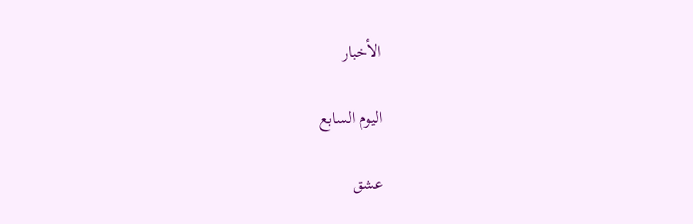الأخبار

اليوم السابع

عشق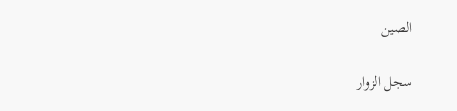الصين

سجل الزوار